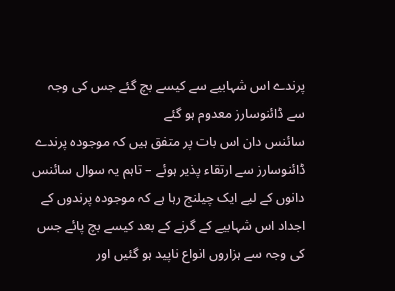پرندے اس شہابیے سے کیسے بچ گئے جس کی وجہ سے ڈائنوسارز معدوم ہو گئے
سائنس دان اس بات پر متفق ہیں کہ موجودہ پرندے ڈائنوسارز سے ارتقاء پذیر ہوئے – تاہم یہ سوال سائنس دانوں کے لیے ایک چیلنج رہا ہے کہ موجودہ پرندوں کے اجداد اس شہابیے کے گرنے کے بعد کیسے بچ پائے جس کی وجہ سے ہزاروں انواع ناپید ہو گئیں اور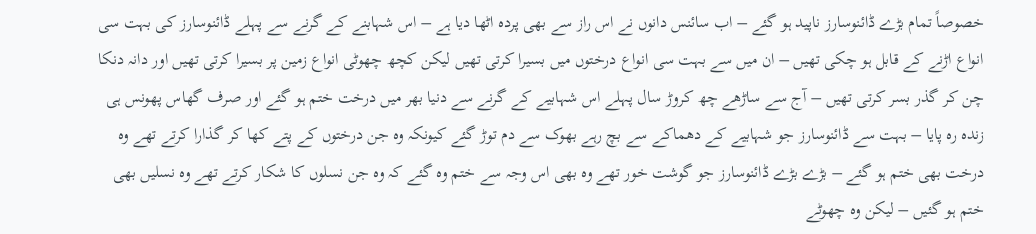خصوصاً تمام بڑے ڈائنوسارز ناپید ہو گئے – اب سائنس دانوں نے اس راز سے بھی پردہ اٹھا دیا ہے – اس شہابنے کے گرنے سے پہلے ڈائنوسارز کی بہت سی انواع اڑنے کے قابل ہو چکی تھیں – ان میں سے بہت سی انواع درختوں میں بسیرا کرتی تھیں لیکن کچھ چھوٹی انواع زمین پر بسیرا کرتی تھیں اور دانہ دنکا چن کر گذر بسر کرتی تھیں – آج سے ساڑھے چھ کروڑ سال پہلے اس شہابیے کے گرنے سے دنیا بھر میں درخت ختم ہو گئے اور صرف گھاس پھونس ہی زندہ رہ پایا – بہت سے ڈائنوسارز جو شہابیے کے دھماکے سے بچ رہے بھوک سے دم توڑ گئے کیونکہ وہ جن درختوں کے پتے کھا کر گذارا کرتے تھے وہ درخت بھی ختم ہو گئے – بڑے بڑے ڈائنوسارز جو گوشت خور تھے وہ بھی اس وجہ سے ختم وہ گئے کہ وہ جن نسلوں کا شکار کرتے تھے وہ نسلیں بھی ختم ہو گئیں – لیکن وہ چھوٹے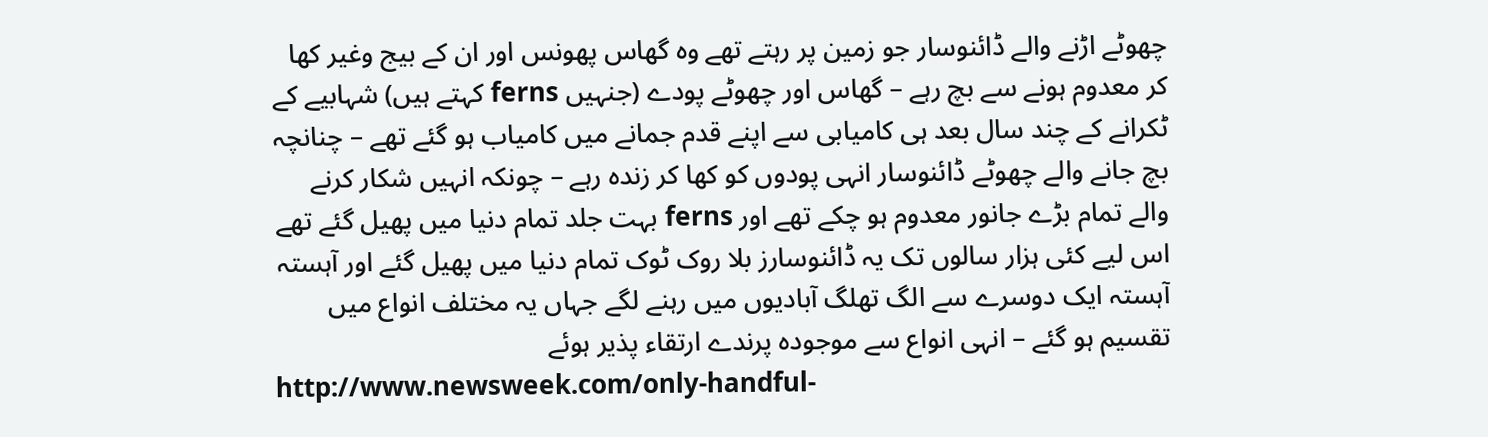چھوٹے اڑنے والے ڈائنوسار جو زمین پر رہتے تھے وہ گھاس پھونس اور ان کے بیج وغیر کھا کر معدوم ہونے سے بچ رہے – گھاس اور چھوٹے پودے (جنہیں ferns کہتے ہیں) شہابیے کے ٹکرانے کے چند سال بعد ہی کامیابی سے اپنے قدم جمانے میں کامیاب ہو گئے تھے – چنانچہ بچ جانے والے چھوٹے ڈائنوسار انہی پودوں کو کھا کر زندہ رہے – چونکہ انہیں شکار کرنے والے تمام بڑے جانور معدوم ہو چکے تھے اور ferns بہت جلد تمام دنیا میں پھیل گئے تھے اس لیے کئی ہزار سالوں تک یہ ڈائنوسارز بلا روک ٹوک تمام دنیا میں پھیل گئے اور آہستہ آہستہ ایک دوسرے سے الگ تھلگ آبادیوں میں رہنے لگے جہاں یہ مختلف انواع میں تقسیم ہو گئے – انہی انواع سے موجودہ پرندے ارتقاء پذیر ہوئے
http://www.newsweek.com/only-handful-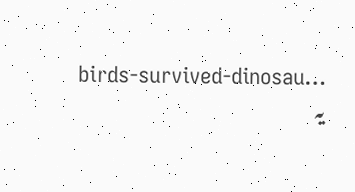birds-survived-dinosau…
یہ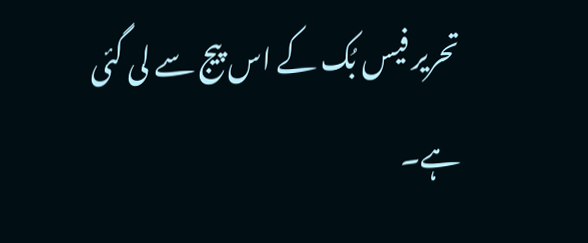تحریر فیس بُک کے اس پیج سے لی گئی ہے۔